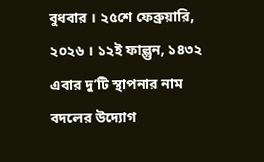বুধবার । ২৫শে ফেব্রুয়ারি, ২০২৬ । ১২ই ফাল্গুন, ১৪৩২
এবার দু’টি স্থাপনার নাম বদলের উদ্যোগ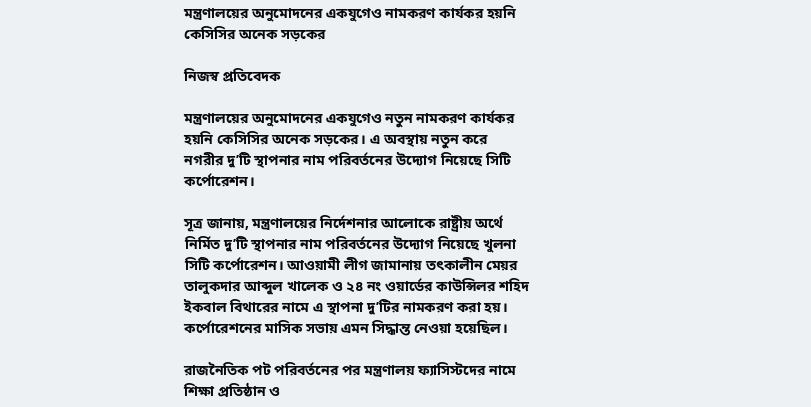মন্ত্রণালয়ের অনুমোদনের একযুগেও নামকরণ কার্যকর হয়নি কেসিসির অনেক সড়কের

নিজস্ব প্রতিবেদক

মন্ত্রণালয়ের অনুমোদনের একযুগেও নতুন নামকরণ কার্যকর হয়নি কেসিসির অনেক সড়কের। এ অবস্থায় নতুন করে নগরীর দু’টি স্থাপনার নাম পরিবর্তনের উদ্যোগ নিয়েছে সিটি কর্পোরেশন।

সূত্র জানায়, মন্ত্রণালয়ের নির্দেশনার আলোকে রাষ্ট্রীয় অর্থে নির্মিত দু’টি স্থাপনার নাম পরিবর্তনের উদ্যোগ নিয়েছে খুলনা সিটি কর্পোরেশন। আওয়ামী লীগ জামানায় তৎকালীন মেয়র তালুকদার আব্দুল খালেক ও ২৪ নং ওয়ার্ডের কাউন্সিলর শহিদ ইকবাল বিথারের নামে এ স্থাপনা দু’টির নামকরণ করা হয়। কর্পোরেশনের মাসিক সভায় এমন সিদ্ধান্ত নেওয়া হয়েছিল।

রাজনৈতিক পট পরিবর্তনের পর মন্ত্রণালয় ফ্যাসিস্টদের নামে শিক্ষা প্রতিষ্ঠান ও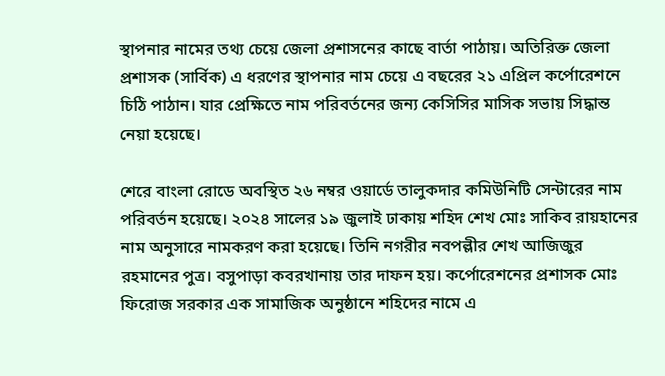স্থাপনার নামের তথ্য চেয়ে জেলা প্রশাসনের কাছে বার্তা পাঠায়। অতিরিক্ত জেলা প্রশাসক (সার্বিক) এ ধরণের স্থাপনার নাম চেয়ে এ বছরের ২১ এপ্রিল কর্পোরেশনে চিঠি পাঠান। যার প্রেক্ষিতে নাম পরিবর্তনের জন্য কেসিসির মাসিক সভায় সিদ্ধান্ত নেয়া হয়েছে।

শেরে বাংলা রোডে অবস্থিত ২৬ নম্বর ওয়ার্ডে তালুকদার কমিউনিটি সেন্টারের নাম পরিবর্তন হয়েছে। ২০২৪ সালের ১৯ জুলাই ঢাকায় শহিদ শেখ মোঃ সাকিব রায়হানের নাম অনুসারে নামকরণ করা হয়েছে। তিনি নগরীর নবপল্লীর শেখ আজিজুর রহমানের পুত্র। বসুপাড়া কবরখানায় তার দাফন হয়। কর্পোরেশনের প্রশাসক মোঃ ফিরোজ সরকার এক সামাজিক অনুষ্ঠানে শহিদের নামে এ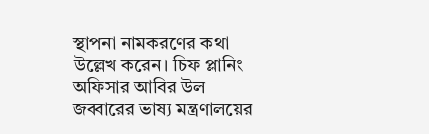স্থাপনা নামকরণের কথা উল্লেখ করেন। চিফ প্লানিং অফিসার আবির উল জব্বারের ভাষ্য মন্ত্রণালয়ের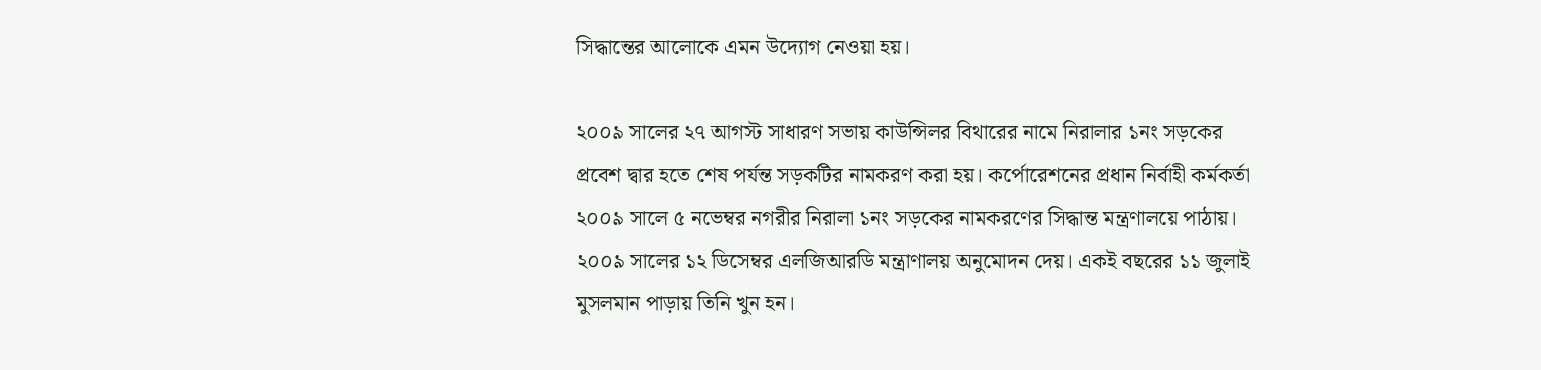সিদ্ধান্তের আলোকে এমন উদ্যোগ নেওয়া হয়।

২০০৯ সালের ২৭ আগস্ট সাধারণ সভায় কাউন্সিলর বিথারের নামে নিরালার ১নং সড়কের প্রবেশ দ্বার হতে শেষ পর্যন্ত সড়কটির নামকরণ করা হয়। কর্পোরেশনের প্রধান নির্বাহী কর্মকর্তা ২০০৯ সালে ৫ নভেম্বর নগরীর নিরালা ১নং সড়কের নামকরণের সিদ্ধান্ত মন্ত্রণালয়ে পাঠায়। ২০০৯ সালের ১২ ডিসেম্বর এলজিআরডি মন্ত্রাণালয় অনুমোদন দেয়। একই বছরের ১১ জুলাই মুসলমান পাড়ায় তিনি খুন হন।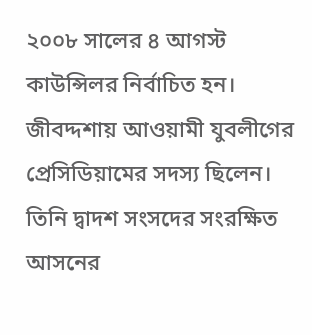২০০৮ সালের ৪ আগস্ট কাউন্সিলর নির্বাচিত হন। জীবদ্দশায় আওয়ামী যুবলীগের প্রেসিডিয়ামের সদস্য ছিলেন। তিনি দ্বাদশ সংসদের সংরক্ষিত আসনের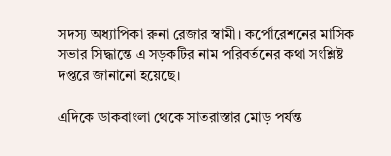সদস্য অধ্যাপিকা রুনা রেজার স্বামী। কর্পোরেশনের মাসিক সভার সিদ্ধান্তে এ সড়কটির নাম পরিবর্তনের কথা সংশ্লিষ্ট দপ্তরে জানানো হয়েছে।

এদিকে ডাকবাংলা থেকে সাতরাস্তার মোড় পর্যন্ত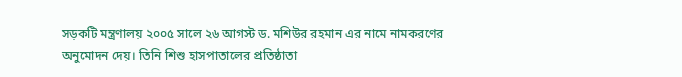সড়কটি মন্ত্রণালয় ২০০৫ সালে ২৬ আগস্ট ড. মশিউর রহমান এর নামে নামকরণের অনুমোদন দেয়। তিনি শিশু হাসপাতালের প্রতিষ্ঠাতা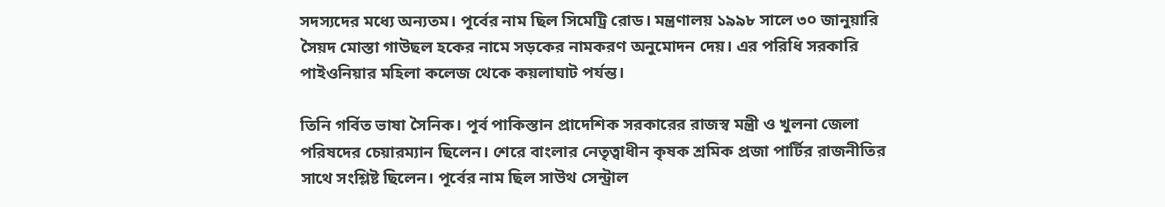সদস্যদের মধ্যে অন্যতম। পূর্বের নাম ছিল সিমেট্রি রোড। মন্ত্রণালয় ১৯৯৮ সালে ৩০ জানুয়ারি সৈয়দ মোস্তা গাউছল হকের নামে সড়কের নামকরণ অনুমোদন দেয়। এর পরিধি সরকারি পাইওনিয়ার মহিলা কলেজ থেকে কয়লাঘাট পর্যন্ত।

তিনি গর্বিত ভাষা সৈনিক। পূর্ব পাকিস্তান প্রাদেশিক সরকারের রাজস্ব মন্ত্রী ও খুলনা জেলা পরিষদের চেয়ারম্যান ছিলেন। শেরে বাংলার নেতৃত্বাধীন কৃষক শ্রমিক প্রজা পার্টির রাজনীতির সাথে সংশ্লিষ্ট ছিলেন। পূর্বের নাম ছিল সাউথ সেন্ট্রাল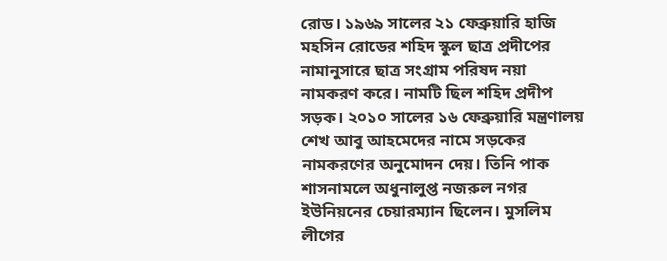রোড। ১৯৬৯ সালের ২১ ফেব্রুয়ারি হাজি মহসিন রোডের শহিদ স্কুল ছাত্র প্রদীপের নামানুসারে ছাত্র সংগ্রাম পরিষদ নয়া নামকরণ করে। নামটি ছিল শহিদ প্রদীপ সড়ক। ২০১০ সালের ১৬ ফেব্রুয়ারি মন্ত্রণালয় শেখ আবু আহমেদের নামে সড়কের নামকরণের অনুমোদন দেয়। তিনি পাক শাসনামলে অধুনালুপ্ত নজরুল নগর ইউনিয়নের চেয়ারম্যান ছিলেন। মুসলিম লীগের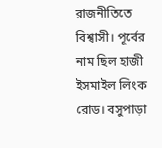রাজনীতিতে বিশ্বাসী। পূর্বের নাম ছিল হাজী ইসমাইল লিংক রোড। বসুপাড়া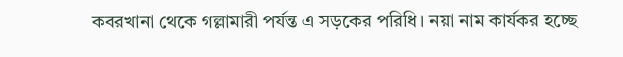কবরখানা থেকে গল্লামারী পর্যন্ত এ সড়কের পরিধি। নয়া নাম কার্যকর হচ্ছে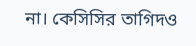না। কেসিসির তাগিদও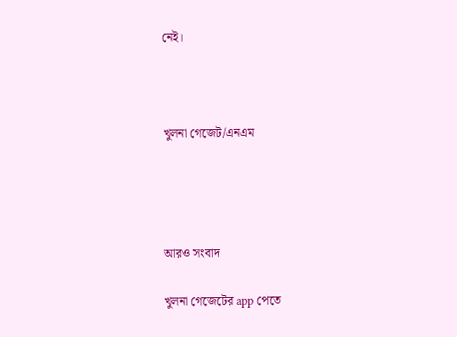নেই।



খুলনা গেজেট/এনএম




আরও সংবাদ

খুলনা গেজেটের app পেতে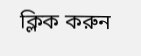ক্লিক করুন